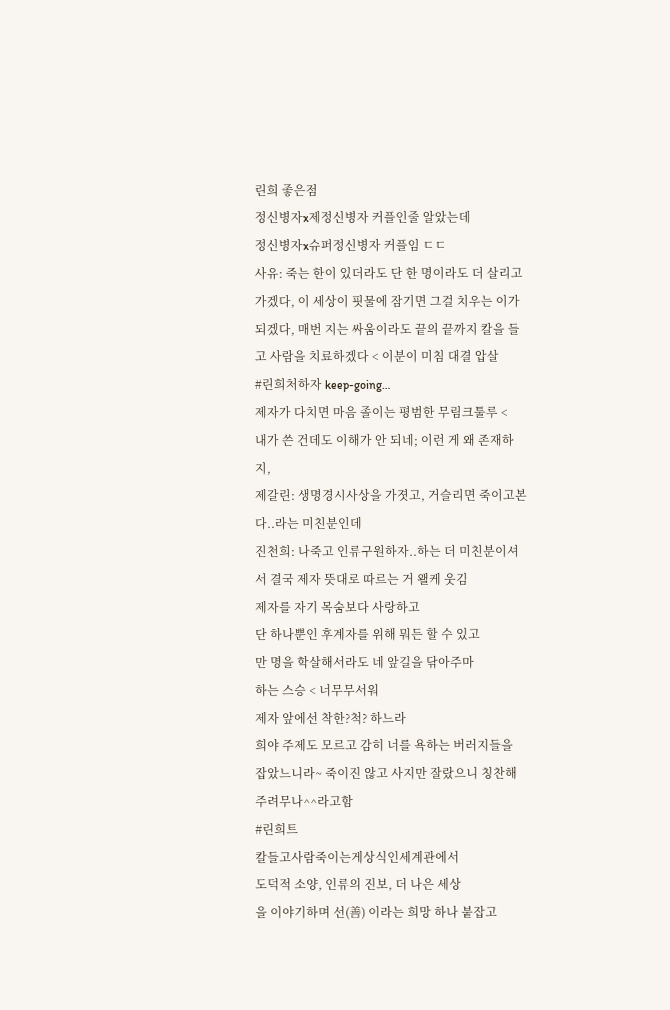린희 좋은점
정신병자x제정신병자 커플인줄 알았는데
정신병자x슈퍼정신병자 커플임 ㄷㄷ
사유: 죽는 한이 있더라도 단 한 명이라도 더 살리고 가겠다, 이 세상이 핏물에 잠기면 그걸 치우는 이가 되겠다, 매번 지는 싸움이라도 끝의 끝까지 칼을 들고 사람을 치료하겠다 < 이분이 미침 대결 압살
#린희처하자 keep-going…
제자가 다치면 마음 졸이는 평범한 무림크툴루 <
내가 쓴 건데도 이해가 안 되네; 이런 게 왜 존재하지,
제갈린: 생명경시사상을 가졋고, 거슬리면 죽이고본다..라는 미친분인데
진천희: 나죽고 인류구원하자..하는 더 미친분이셔서 결국 제자 뜻대로 따르는 거 왤케 웃김
제자를 자기 목숨보다 사랑하고
단 하나뿐인 후계자를 위해 뭐든 할 수 있고
만 명을 학살해서라도 네 앞길을 닦아주마
하는 스승 < 너무무서워
제자 앞에선 착한?척? 하느라
희야 주제도 모르고 감히 너를 욕하는 버러지들을 잡았느니라~ 죽이진 않고 사지만 잘랐으니 칭찬해주려무나^^라고함
#린희트
칼들고사람죽이는게상식인세계관에서
도덕적 소양, 인류의 진보, 더 나은 세상
을 이야기하며 선(善) 이라는 희망 하나 붙잡고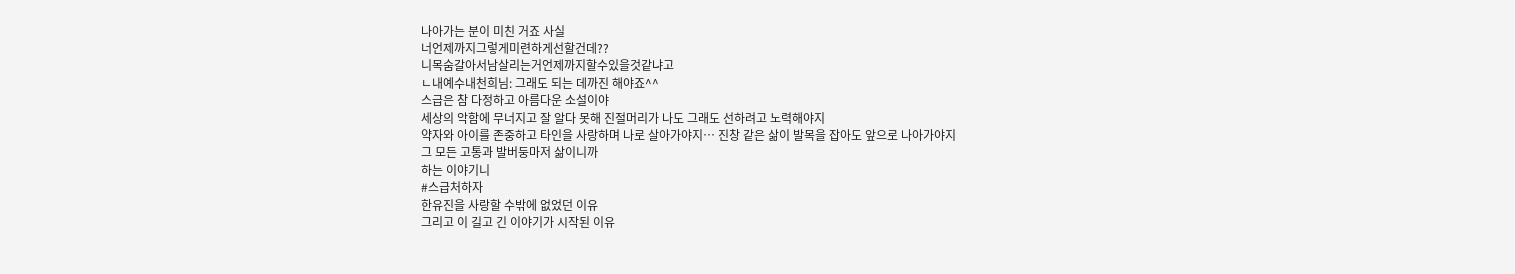나아가는 분이 미친 거죠 사실
너언제까지그렇게미련하게선할건데??
니목숨갈아서남살리는거언제까지할수있을것같냐고
ㄴ내예수내천희님: 그래도 되는 데까진 해야죠^^
스급은 참 다정하고 아름다운 소설이야
세상의 악함에 무너지고 잘 알다 못해 진절머리가 나도 그래도 선하려고 노력해야지
약자와 아이를 존중하고 타인을 사랑하며 나로 살아가야지… 진창 같은 삶이 발목을 잡아도 앞으로 나아가야지
그 모든 고통과 발버둥마저 삶이니까
하는 이야기니
#스급처하자
한유진을 사랑할 수밖에 없었던 이유
그리고 이 길고 긴 이야기가 시작된 이유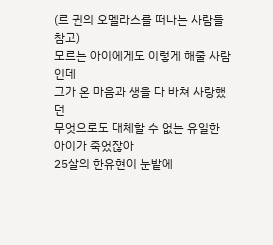(르 귄의 오멜라스를 떠나는 사람들 참고)
모르는 아이에게도 이렇게 해줄 사람인데
그가 온 마음과 생을 다 바쳐 사랑했던
무엇으로도 대체할 수 없는 유일한 아이가 죽었잖아
25살의 한유현이 눈밭에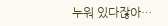누워 있다잖아…